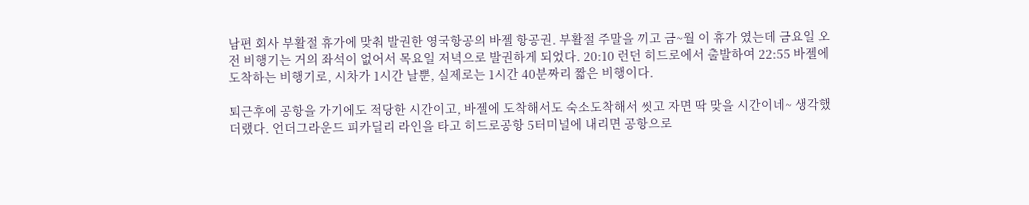남편 회사 부활절 휴가에 맞춰 발권한 영국항공의 바젤 항공권. 부활절 주말을 끼고 금~월 이 휴가 였는데 금요일 오전 비행기는 거의 좌석이 없어서 목요일 저녁으로 발권하게 되었다. 20:10 런던 히드로에서 출발하여 22:55 바젤에 도착하는 비행기로, 시차가 1시간 날뿐, 실제로는 1시간 40분짜리 짧은 비행이다.

퇴근후에 공항을 가기에도 적당한 시간이고, 바젤에 도착해서도 숙소도착해서 씻고 자면 딱 맞을 시간이네~ 생각했더랬다. 언더그라운드 피카딜리 라인을 타고 히드로공항 5터미널에 내리면 공항으로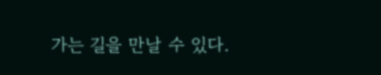가는 길을 만날 수 있다.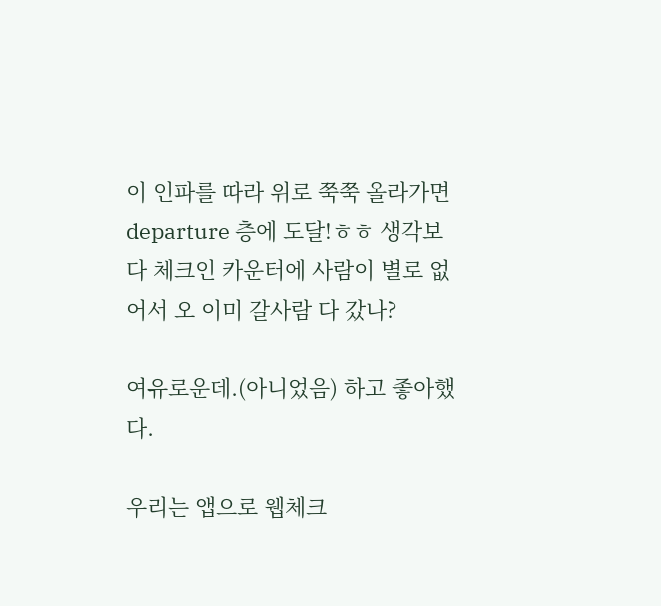이 인파를 따라 위로 쭉쭉 올라가면 departure 층에 도달!ㅎㅎ 생각보다 체크인 카운터에 사람이 별로 없어서 오 이미 갈사람 다 갔나?

여유로운데.(아니었음) 하고 좋아했다.

우리는 앱으로 웹체크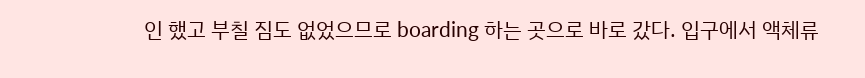인 했고 부칠 짐도 없었으므로 boarding 하는 곳으로 바로 갔다. 입구에서 액체류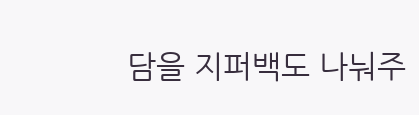담을 지퍼백도 나눠주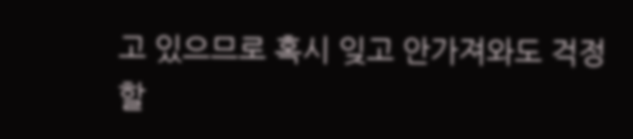고 있으므로 혹시 잊고 안가져와도 걱정할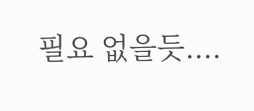필요 없을듯....